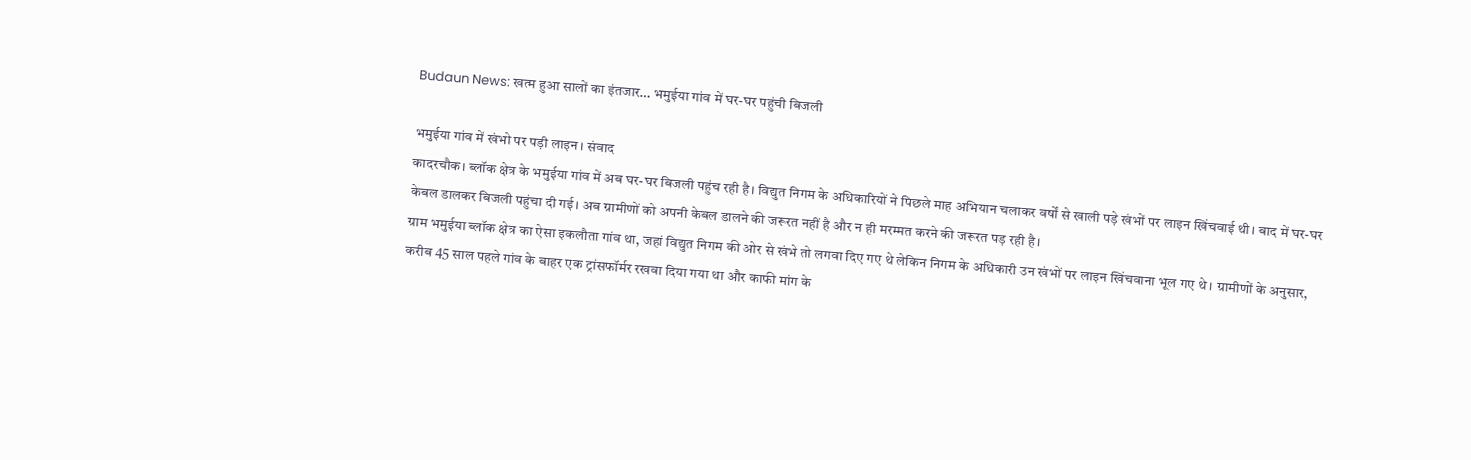Budaun News: खत्म हुआ सालों का इंतजार… भमुईया गांव में घर-घर पहुंची बिजली

भमुईया गांव में खंभो पर पड़ी लाइन। संवाद
कादरचौक। ब्लॉक क्षेत्र के भमुईया गांव में अब घर-घर बिजली पहुंच रही है। विद्युत निगम के अधिकारियों ने पिछले माह अभियान चलाकर वर्षों से खाली पड़े खंभों पर लाइन खिंचवाई थी। बाद में घर-घर केबल डालकर बिजली पहुंचा दी गई। अब ग्रामीणों को अपनी केबल डालने की जरूरत नहीं है और न ही मरम्मत करने की जरूरत पड़ रही है।
ग्राम भमुईया ब्लॉक क्षेत्र का ऐसा इकलौता गांव था, जहां विद्युत निगम की ओर से खंभे तो लगवा दिए गए थे लेकिन निगम के अधिकारी उन खंभों पर लाइन खिंचवाना भूल गए थे। ग्रामीणों के अनुसार, करीब 45 साल पहले गांव के बाहर एक ट्रांसफॉर्मर रखवा दिया गया था और काफी मांग के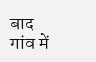बाद गांव में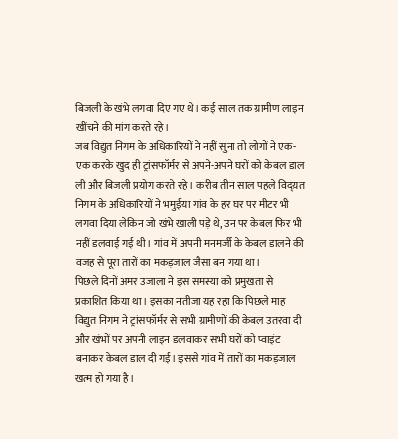बिजली के खंभे लगवा दिए गए थे। कई साल तक ग्रामीण लाइन खींचने की मांग करते रहे।
जब विद्युत निगम के अधिकारियों ने नहीं सुना तो लोगों ने एक-एक करके खुद ही ट्रांसफॉर्मर से अपने-अपने घरों को केबल डाल ली और बिजली प्रयोग करते रहे। करीब तीन साल पहले विद्य़त निगम के अधिकारियों ने भमुईया गांव के हर घर पर मीटर भी लगवा दिया लेकिन जो खंभे खाली पड़े थे, उन पर केबल फिर भी नहीं डलवाई गई थी। गांव में अपनी मनमर्जी के केबल डालने की वजह से पूरा तारों का मकड़जाल जैसा बन गया था।
पिछले दिनों अमर उजाला ने इस समस्या को प्रमुखता से प्रकाशित किया था। इसका नतीजा यह रहा कि पिछले माह विद्युत निगम ने ट्रांसफॉर्मर से सभी ग्रामीणों की केबल उतरवा दी और खंभों पर अपनी लाइन डलवाकर सभी घरों को प्वाइंट बनाकर केबल डाल दी गई। इससे गांव में तारों का मकड़जाल खत्म हो गया है।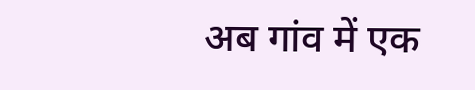अब गांव में एक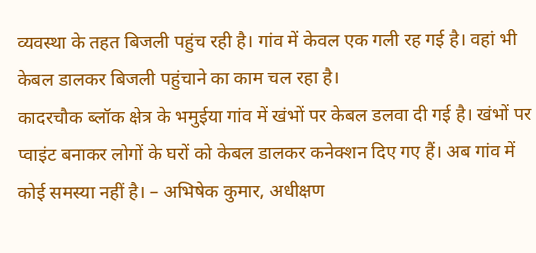व्यवस्था के तहत बिजली पहुंच रही है। गांव में केवल एक गली रह गई है। वहां भी केबल डालकर बिजली पहुंचाने का काम चल रहा है।
कादरचौक ब्लॉक क्षेत्र के भमुईया गांव में खंभों पर केबल डलवा दी गई है। खंभों पर प्वाइंट बनाकर लोगों के घरों को केबल डालकर कनेक्शन दिए गए हैं। अब गांव में कोई समस्या नहीं है। – अभिषेक कुमार, अधीक्षण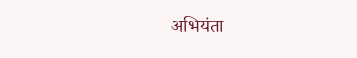अभियंता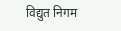विद्युत निगम